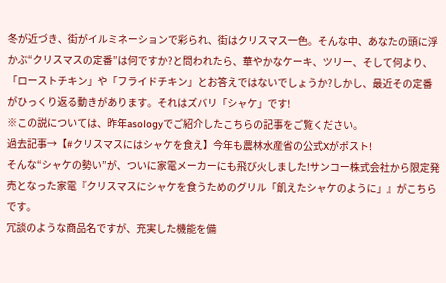冬が近づき、街がイルミネーションで彩られ、街はクリスマス一色。そんな中、あなたの頭に浮かぶ“クリスマスの定番”は何ですか?と問われたら、華やかなケーキ、ツリー、そして何より、「ローストチキン」や「フライドチキン」とお答えではないでしょうか?しかし、最近その定番がひっくり返る動きがあります。それはズバリ「シャケ」です!
※この説については、昨年asologyでご紹介したこちらの記事をご覧ください。
過去記事→【#クリスマスにはシャケを食え】今年も農林水産省の公式Xがポスト!
そんな“シャケの勢い”が、ついに家電メーカーにも飛び火しました!サンコー株式会社から限定発売となった家電『クリスマスにシャケを食うためのグリル「飢えたシャケのように」』がこちらです。
冗談のような商品名ですが、充実した機能を備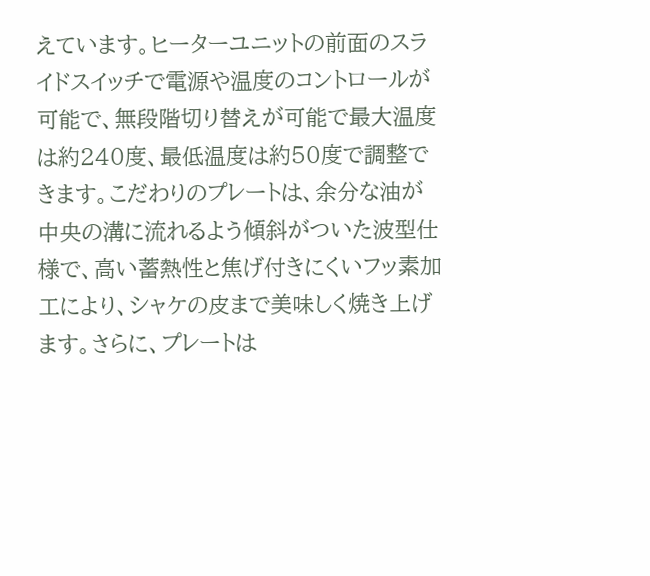えています。ヒーターユニットの前面のスライドスイッチで電源や温度のコントロールが可能で、無段階切り替えが可能で最大温度は約240度、最低温度は約50度で調整できます。こだわりのプレートは、余分な油が中央の溝に流れるよう傾斜がついた波型仕様で、高い蓄熱性と焦げ付きにくいフッ素加工により、シャケの皮まで美味しく焼き上げます。さらに、プレートは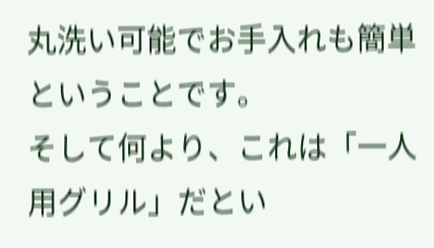丸洗い可能でお手入れも簡単ということです。
そして何より、これは「一人用グリル」だとい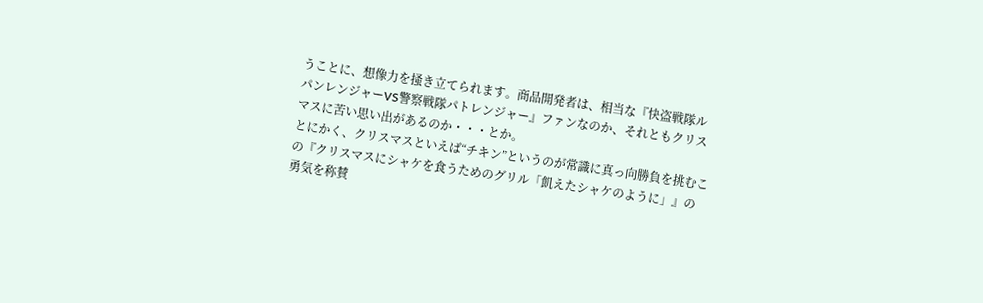うことに、想像力を掻き立てられます。商品開発者は、相当な『快盗戦隊ルパンレンジャーVS警察戦隊パトレンジャー』ファンなのか、それともクリスマスに苦い思い出があるのか・・・とか。
とにかく、クリスマスといえば“チキン”というのが常識に真っ向勝負を挑むこの『クリスマスにシャケを食うためのグリル「飢えたシャケのように」』の勇気を称賛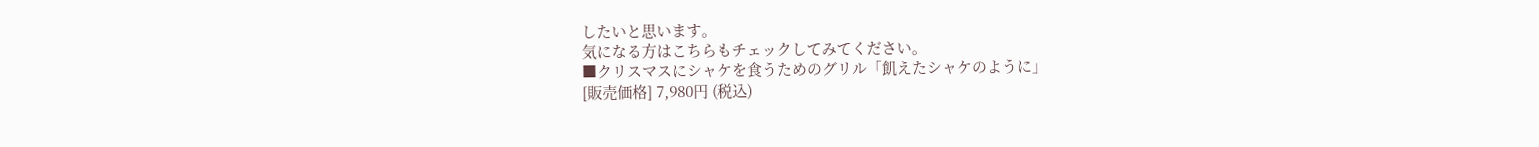したいと思います。
気になる方はこちらもチェックしてみてください。
■クリスマスにシャケを食うためのグリル「飢えたシャケのように」
[販売価格] 7,980円 (税込)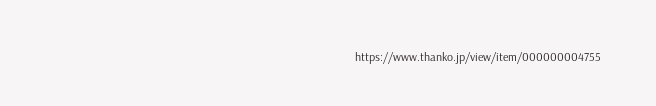https://www.thanko.jp/view/item/000000004755